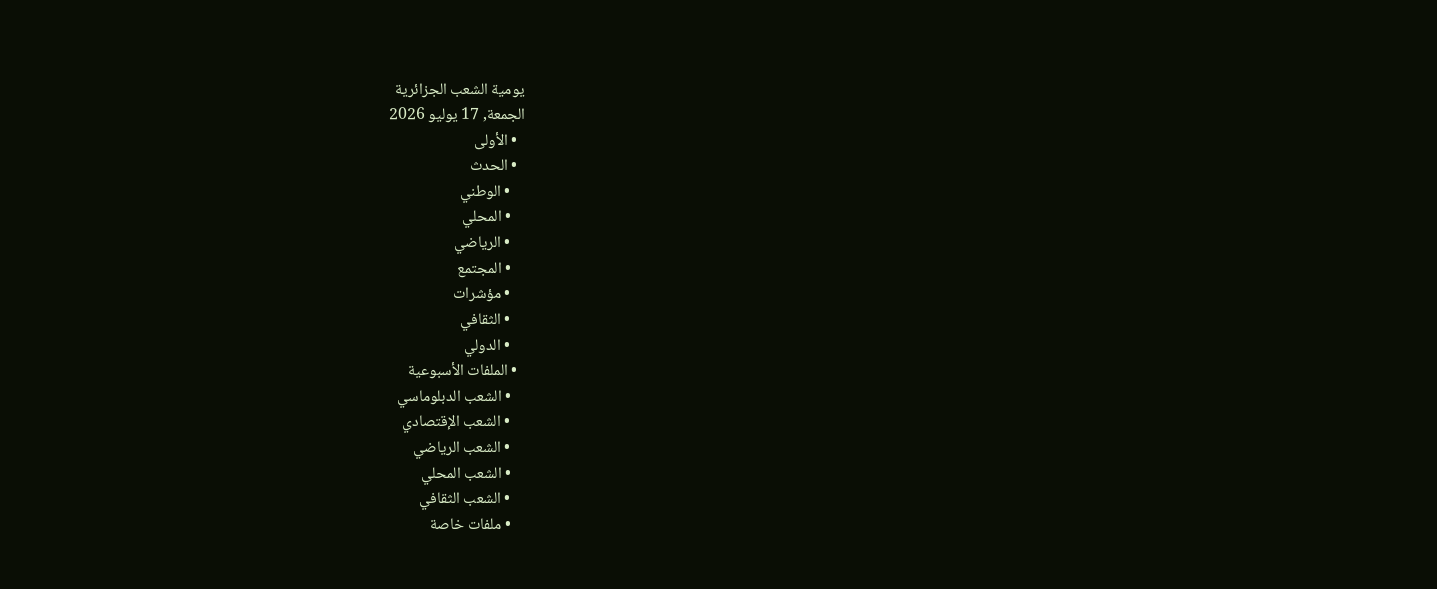يومية الشعب الجزائرية
الجمعة, 17 يوليو 2026
  • الأولى
  • الحدث
    • الوطني
    • المحلي
    • الرياضي
    • المجتمع
    • مؤشرات
    • الثقافي
    • الدولي
  • الملفات الأسبوعية
    • الشعب الدبلوماسي
    • الشعب الإقتصادي
    • الشعب الرياضي
    • الشعب المحلي
    • الشعب الثقافي
    • ملفات خاصة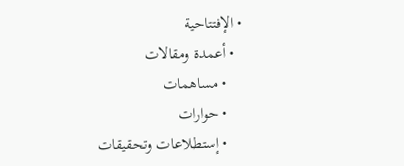• الإفتتاحية
  • أعمدة ومقالات
    • مساهمات
    • حوارات
    • إستطلاعات وتحقيقات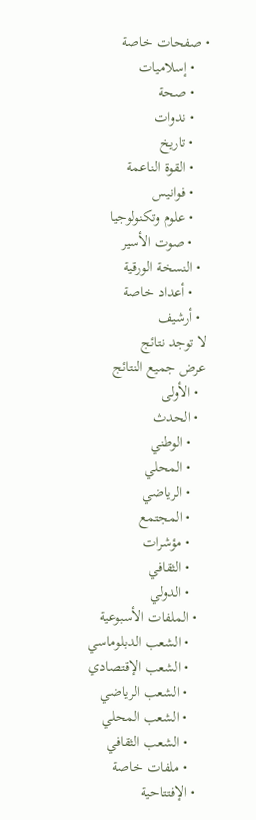• صفحات خاصة
    • إسلاميات
    • صحة
    • ندوات
    • تاريخ
    • القوة الناعمة
    • فوانيس
    • علوم وتكنولوجيا
    • صوت الأسير
  • النسخة الورقية
    • أعداد خاصة
  • أرشيف
لا توجد نتائج
عرض جميع النتائج
  • الأولى
  • الحدث
    • الوطني
    • المحلي
    • الرياضي
    • المجتمع
    • مؤشرات
    • الثقافي
    • الدولي
  • الملفات الأسبوعية
    • الشعب الدبلوماسي
    • الشعب الإقتصادي
    • الشعب الرياضي
    • الشعب المحلي
    • الشعب الثقافي
    • ملفات خاصة
  • الإفتتاحية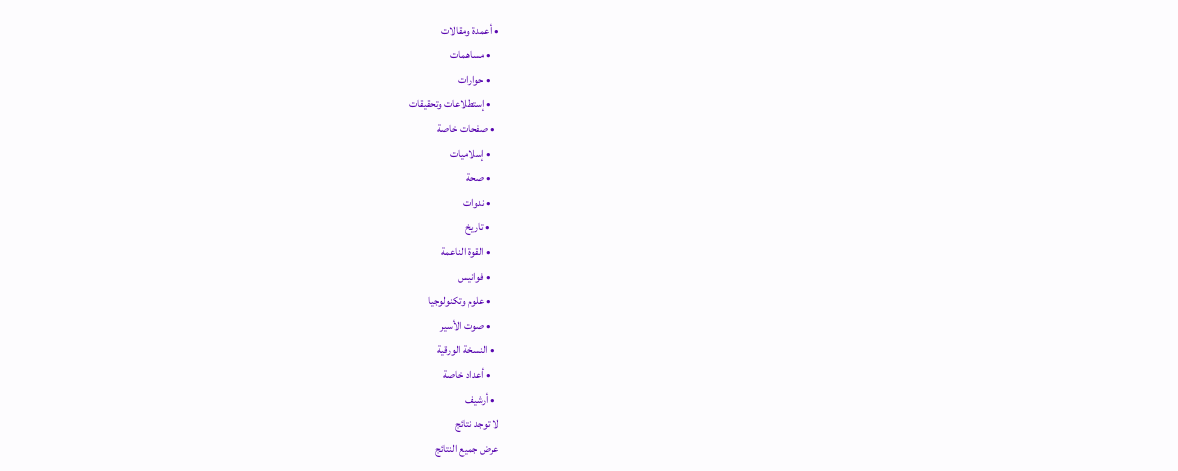• أعمدة ومقالات
    • مساهمات
    • حوارات
    • إستطلاعات وتحقيقات
  • صفحات خاصة
    • إسلاميات
    • صحة
    • ندوات
    • تاريخ
    • القوة الناعمة
    • فوانيس
    • علوم وتكنولوجيا
    • صوت الأسير
  • النسخة الورقية
    • أعداد خاصة
  • أرشيف
لا توجد نتائج
عرض جميع النتائج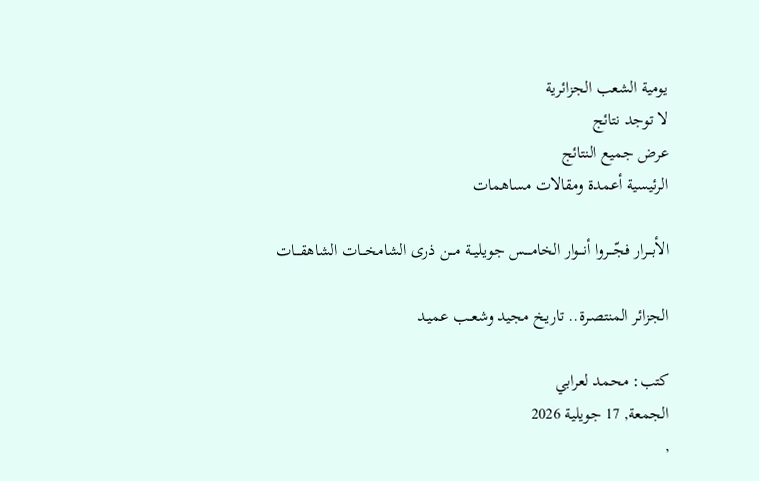يومية الشعب الجزائرية
لا توجد نتائج
عرض جميع النتائج
الرئيسية أعمدة ومقالات مساهمات

الأبـــرار فجّـــروا أنـــوار الخامــــس جويليــة مـــن ذرى الشامخـــات الشاهقـــات

الجزائر المنتصـرة.. تاريـخ مجيد وشعــب عميـد

كتب: محمد لعرابي
الجمعة, 17 جويلية 2026
,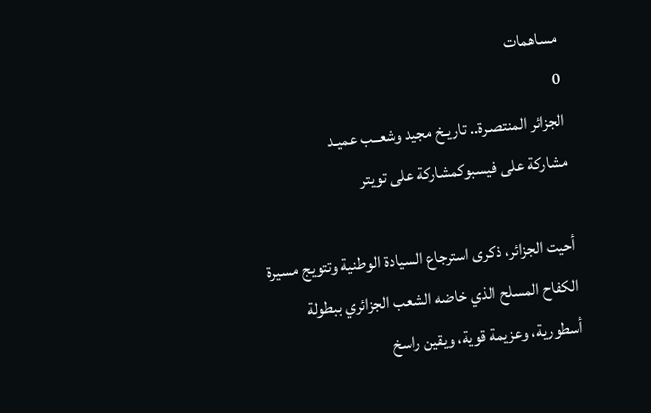مساهمات
0
الجزائر المنتصـرة.. تاريـخ مجيد وشعــب عميـد
مشاركة على فيسبوكمشاركة على تويتر

أحيت الجزائر، ذكرى استرجاع السيادة الوطنية وتتويج مسيرة الكفاح المسلح الذي خاضه الشعب الجزائري ببطولة أسطورية، وعزيمة قوية، ويقين راسخ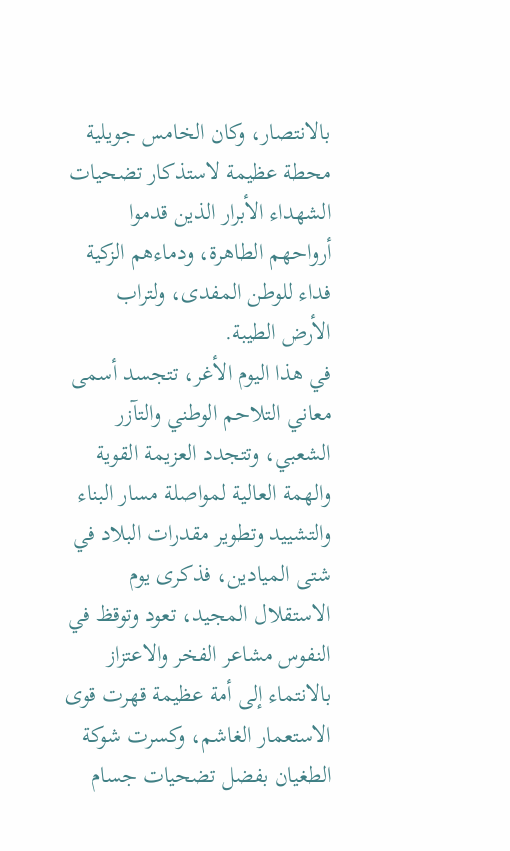بالانتصار، وكان الخامس جويلية محطة عظيمة لاستذكار تضحيات الشهداء الأبرار الذين قدموا أرواحهم الطاهرة، ودماءهم الزكية فداء للوطن المفدى، ولتراب الأرض الطيبة.
في هذا اليوم الأغر، تتجسد أسمى معاني التلاحم الوطني والتآزر الشعبي، وتتجدد العزيمة القوية والهمة العالية لمواصلة مسار البناء والتشييد وتطوير مقدرات البلاد في شتى الميادين، فذكرى يوم الاستقلال المجيد، تعود وتوقظ في النفوس مشاعر الفخر والاعتزاز بالانتماء إلى أمة عظيمة قهرت قوى الاستعمار الغاشم، وكسرت شوكة الطغيان بفضل تضحيات جسام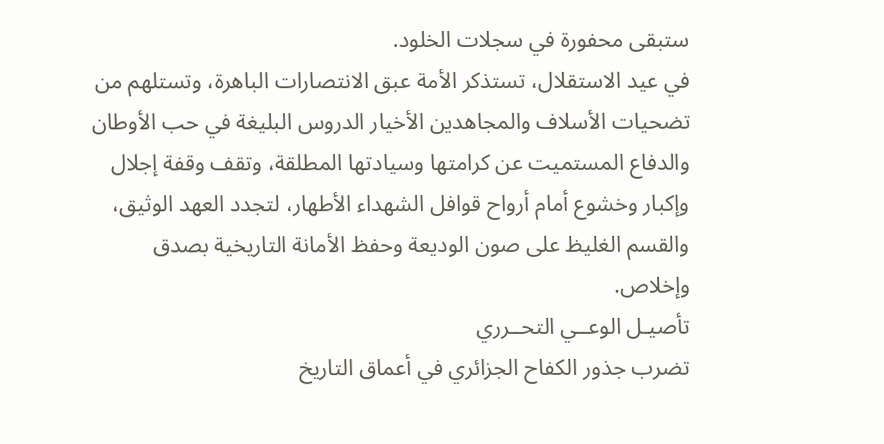ستبقى محفورة في سجلات الخلود.
في عيد الاستقلال، تستذكر الأمة عبق الانتصارات الباهرة، وتستلهم من تضحيات الأسلاف والمجاهدين الأخيار الدروس البليغة في حب الأوطان والدفاع المستميت عن كرامتها وسيادتها المطلقة، وتقف وقفة إجلال وإكبار وخشوع أمام أرواح قوافل الشهداء الأطهار، لتجدد العهد الوثيق، والقسم الغليظ على صون الوديعة وحفظ الأمانة التاريخية بصدق وإخلاص.
تأصيـل الوعــي التحــرري
تضرب جذور الكفاح الجزائري في أعماق التاريخ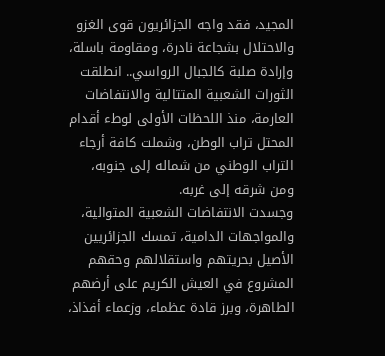المجيد، فقد واجه الجزائريون قوى الغزو والاحتلال بشجاعة نادرة، ومقاومة باسلة، وإرادة صلبة كالجبال الرواسي.. انطلقت الثورات الشعبية المتتالية والانتفاضات العارمة، منذ اللحظات الأولى لوطء أقدام المحتل تراب الوطن، وشملت كافة أرجاء التراب الوطني من شماله إلى جنوبه، ومن شرقه إلى غربه.
وجسدت الانتفاضات الشعبية المتوالية، والمواجهات الدامية، تمسك الجزائريين الأصيل بحريتهم واستقلالهم وحقهم المشروع في العيش الكريم على أرضهم الطاهرة، وبرز قادة عظماء، وزعماء أفذاذ،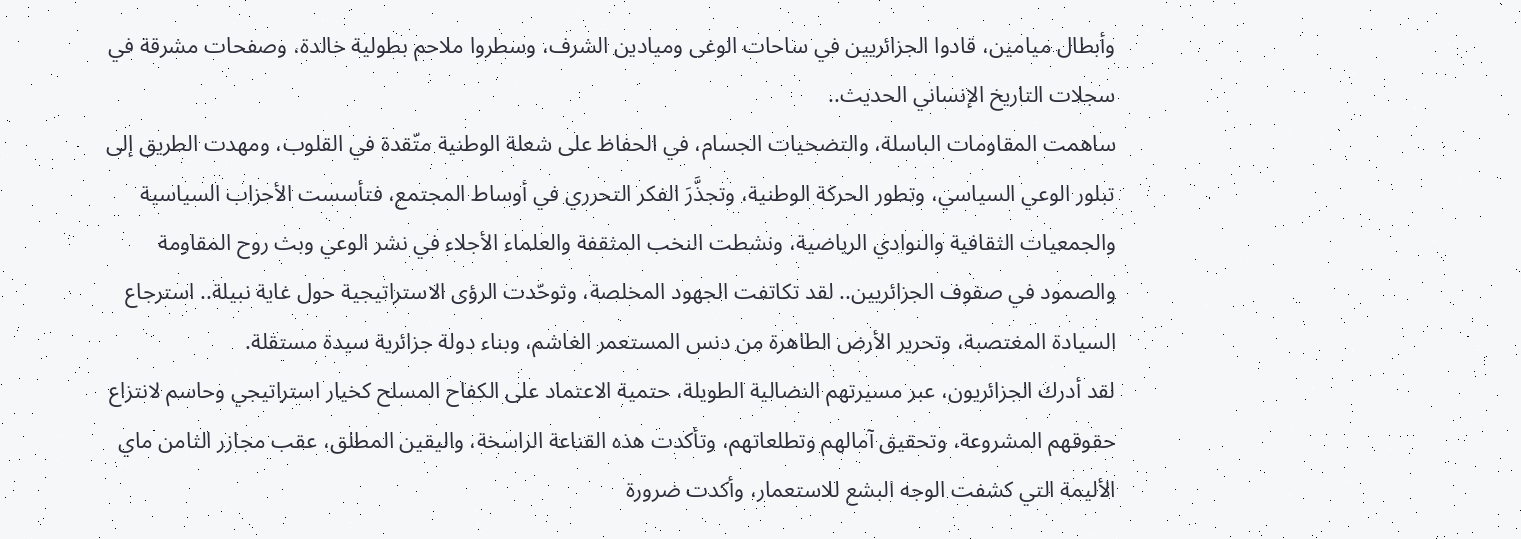وأبطال ميامين، قادوا الجزائريين في ساحات الوغى وميادين الشرف، وسطروا ملاحم بطولية خالدة، وصفحات مشرقة في سجلات التاريخ الإنساني الحديث..
ساهمت المقاومات الباسلة، والتضحيات الجسام، في الحفاظ على شعلة الوطنية متّقدة في القلوب، ومهدت الطريق إلى تبلور الوعي السياسي، وتطور الحركة الوطنية، وتجذَّرَ الفكر التحرري في أوساط المجتمع، فتأسست الأحزاب السياسية والجمعيات الثقافية والنوادي الرياضية، ونشطت النخب المثقفة والعلماء الأجلاء في نشر الوعي وبث روح المقاومة والصمود في صفوف الجزائريين.. لقد تكاتفت الجهود المخلصة، وتوحّدت الرؤى الاستراتيجية حول غاية نبيلة.. استرجاع السيادة المغتصبة، وتحرير الأرض الطاهرة من دنس المستعمر الغاشم، وبناء دولة جزائرية سيدة مستقلة.
لقد أدرك الجزائريون، عبر مسيرتهم النضالية الطويلة، حتمية الاعتماد على الكفاح المسلح كخيار استراتيجي وحاسم لانتزاع حقوقهم المشروعة، وتحقيق آمالهم وتطلعاتهم، وتأكدت هذه القناعة الراسخة، واليقين المطلق، عقب مجازر الثامن ماي الأليمة التي كشفت الوجه البشع للاستعمار، وأكدت ضرورة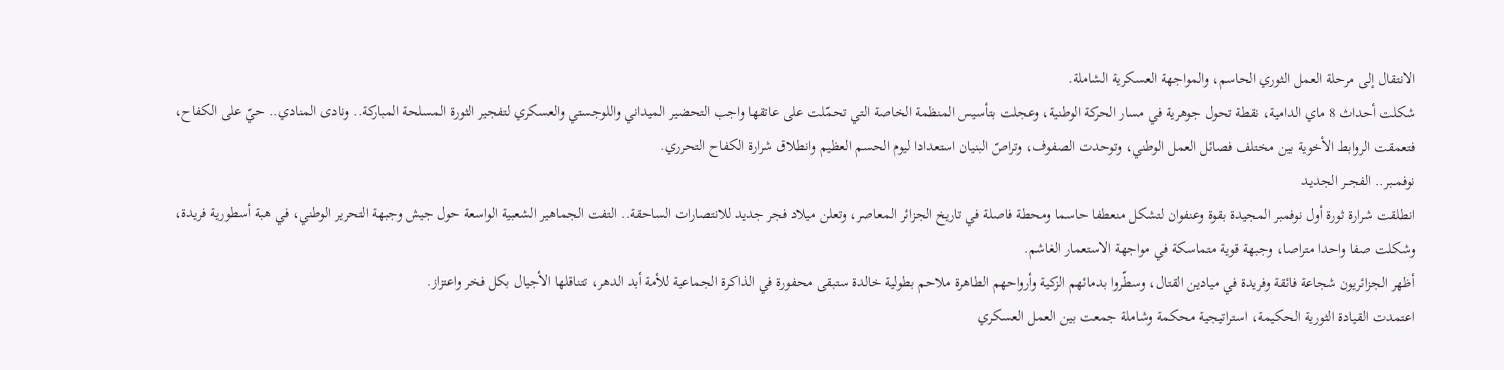الانتقال إلى مرحلة العمل الثوري الحاسم، والمواجهة العسكرية الشاملة.
شكلت أحداث 8 ماي الدامية، نقطة تحول جوهرية في مسار الحركة الوطنية، وعجلت بتأسيس المنظمة الخاصة التي تحمّلت على عاتقها واجب التحضير الميداني واللوجستي والعسكري لتفجير الثورة المسلحة المباركة.. ونادى المنادي.. حيّ على الكفاح، فتعمقت الروابط الأخوية بين مختلف فصائل العمل الوطني، وتوحدت الصفوف، وتراصّ البنيان استعدادا ليوم الحسم العظيم وانطلاق شرارة الكفاح التحرري.
نوفمــبر.. الفجــر الجديـد
انطلقت شرارة ثورة أول نوفمبر المجيدة بقوة وعنفوان لتشكل منعطفا حاسما ومحطة فاصلة في تاريخ الجزائر المعاصر، وتعلن ميلاد فجر جديد للانتصارات الساحقة.. التفت الجماهير الشعبية الواسعة حول جيش وجبهة التحرير الوطني، في هبة أسطورية فريدة، وشكلت صفا واحدا متراصا، وجبهة قوية متماسكة في مواجهة الاستعمار الغاشم.
أظهر الجزائريون شجاعة فائقة وفريدة في ميادين القتال، وسطّروا بدمائهم الزكية وأرواحهم الطاهرة ملاحم بطولية خالدة ستبقى محفورة في الذاكرة الجماعية للأمة أبد الدهر، تتناقلها الأجيال بكل فخر واعتزاز.
اعتمدت القيادة الثورية الحكيمة، استراتيجية محكمة وشاملة جمعت بين العمل العسكري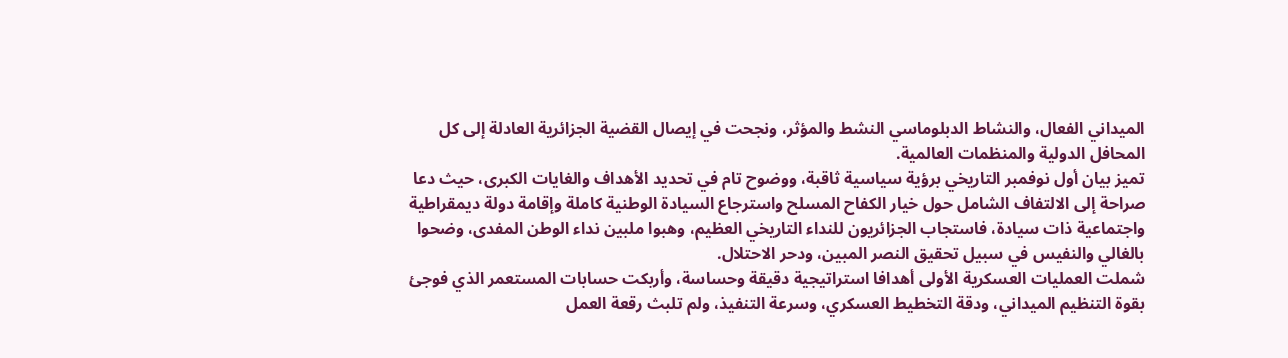الميداني الفعال، والنشاط الدبلوماسي النشط والمؤثر، ونجحت في إيصال القضية الجزائرية العادلة إلى كل المحافل الدولية والمنظمات العالمية.
تميز بيان أول نوفمبر التاريخي برؤية سياسية ثاقبة، ووضوح تام في تحديد الأهداف والغايات الكبرى، حيث دعا صراحة إلى الالتفاف الشامل حول خيار الكفاح المسلح واسترجاع السيادة الوطنية كاملة وإقامة دولة ديمقراطية واجتماعية ذات سيادة، فاستجاب الجزائريون للنداء التاريخي العظيم، وهبوا ملبين نداء الوطن المفدى، وضحوا بالغالي والنفيس في سبيل تحقيق النصر المبين، ودحر الاحتلال.
شملت العمليات العسكرية الأولى أهدافا استراتيجية دقيقة وحساسة، وأربكت حسابات المستعمر الذي فوجئ بقوة التنظيم الميداني، ودقة التخطيط العسكري، وسرعة التنفيذ، ولم تلبث رقعة العمل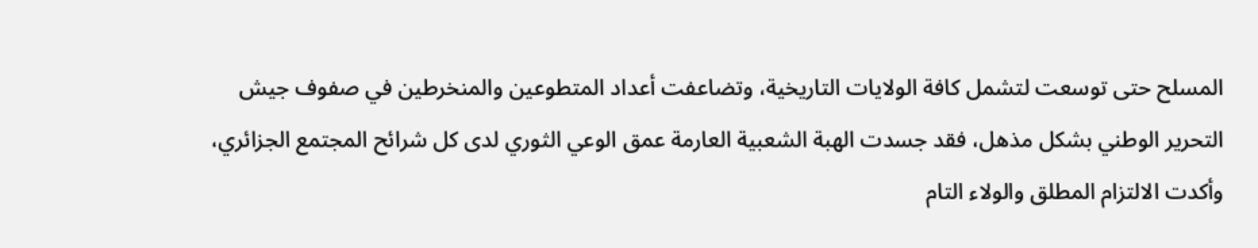المسلح حتى توسعت لتشمل كافة الولايات التاريخية، وتضاعفت أعداد المتطوعين والمنخرطين في صفوف جيش التحرير الوطني بشكل مذهل، فقد جسدت الهبة الشعبية العارمة عمق الوعي الثوري لدى كل شرائح المجتمع الجزائري، وأكدت الالتزام المطلق والولاء التام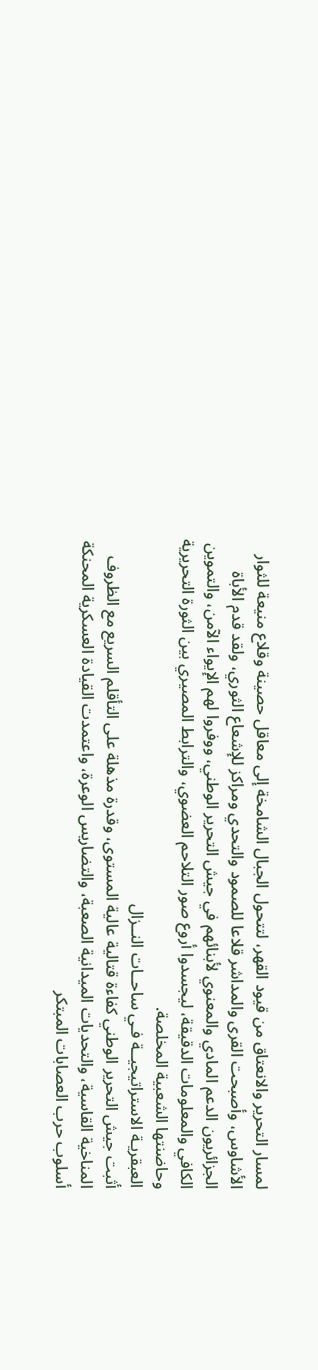لمسار التحرير والانعتاق من قيود القهر، لتتحول الجبال الشامخة إلى معاقل حصينة وقلاع منيعة للثوار الأشاوس، وأصبحت القرى والمداشر قلاعا للصمود والتحدي ومراكز للإشعاع الثوري، ولقد قدم الأباة الجزائريون الدعم المادي والمعنوي لأبنائهم في جيش التحرير الوطني، ووفروا لهم الإيواء الآمن، والتموين الكافي والمعلومات الدقيقة، ليجسدوا أروع صور التلاحم العضوي، والترابط المصيري بين الثورة التحريرية وحاضنتها الشعبية المخلصة.
العبقريـة الاستراتيجيــة فـي ساحــات النــزال
أثبت جيش التحرير الوطني كفاءة قتالية عالية المستوى، وقدرة مذهلة على التأقلم السريع مع الظروف المناخية القاسية، والتحديات الميدانية الصعبة، والتضاريس الوعرة، واعتمدت القيادة العسكرية المحنكة أسلوب حرب العصابات المبتكر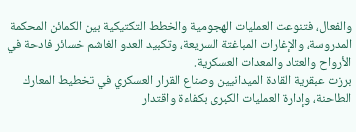والفعال، فتنوعت العمليات الهجومية والخطط التكتيكية بين الكمائن المحكمة المدروسة، والإغارات المباغتة السريعة، وتكبيد العدو الغاشم خسائر فادحة في الأرواح والعتاد والمعدات العسكرية.
برزت عبقرية القادة الميدانيين وصناع القرار العسكري في تخطيط المعارك الطاحنة، وإدارة العمليات الكبرى بكفاءة واقتدار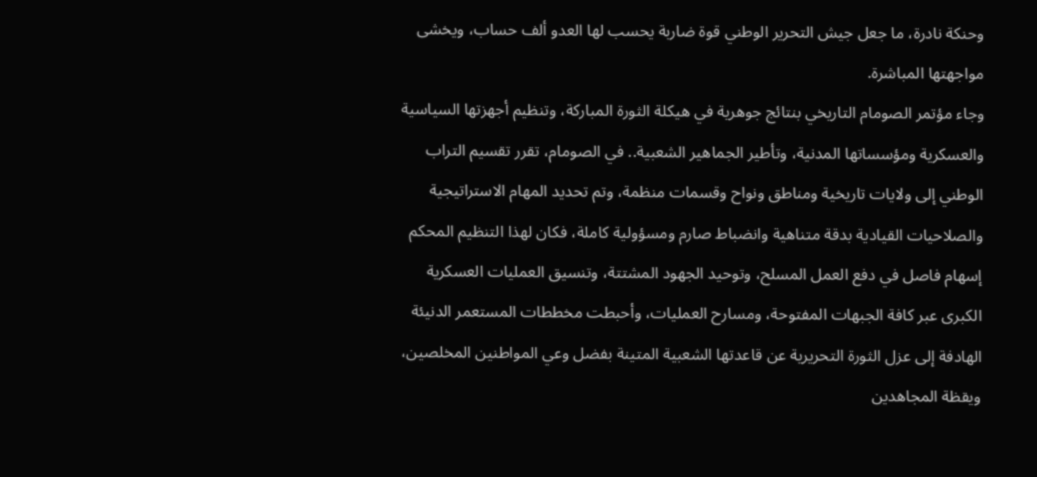وحنكة نادرة، ما جعل جيش التحرير الوطني قوة ضاربة يحسب لها العدو ألف حساب، ويخشى مواجهتها المباشرة.
وجاء مؤتمر الصومام التاريخي بنتائج جوهرية في هيكلة الثورة المباركة، وتنظيم أجهزتها السياسية والعسكرية ومؤسساتها المدنية، وتأطير الجماهير الشعبية.. في الصومام، تقرر تقسيم التراب الوطني إلى ولايات تاريخية ومناطق ونواح وقسمات منظمة، وتم تحديد المهام الاستراتيجية والصلاحيات القيادية بدقة متناهية وانضباط صارم ومسؤولية كاملة، فكان لهذا التنظيم المحكم إسهام فاصل في دفع العمل المسلح، وتوحيد الجهود المشتتة، وتنسيق العمليات العسكرية الكبرى عبر كافة الجبهات المفتوحة، ومسارح العمليات، وأحبطت مخططات المستعمر الدنيئة الهادفة إلى عزل الثورة التحريرية عن قاعدتها الشعبية المتينة بفضل وعي المواطنين المخلصين، ويقظة المجاهدين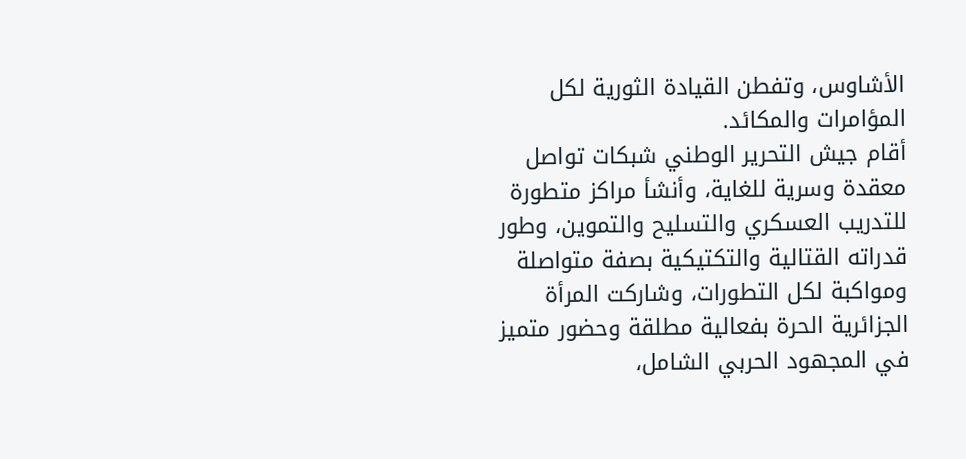الأشاوس، وتفطن القيادة الثورية لكل المؤامرات والمكائد.
أقام جيش التحرير الوطني شبكات تواصل معقدة وسرية للغاية، وأنشأ مراكز متطورة للتدريب العسكري والتسليح والتموين، وطور قدراته القتالية والتكتيكية بصفة متواصلة ومواكبة لكل التطورات، وشاركت المرأة الجزائرية الحرة بفعالية مطلقة وحضور متميز في المجهود الحربي الشامل،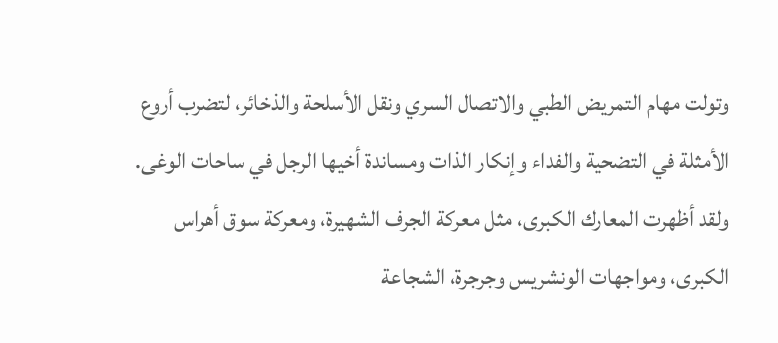وتولت مهام التمريض الطبي والاتصال السري ونقل الأسلحة والذخائر، لتضرب أروع الأمثلة في التضحية والفداء وإنكار الذات ومساندة أخيها الرجل في ساحات الوغى.
ولقد أظهرت المعارك الكبرى، مثل معركة الجرف الشهيرة، ومعركة سوق أهراس الكبرى، ومواجهات الونشريس وجرجرة، الشجاعة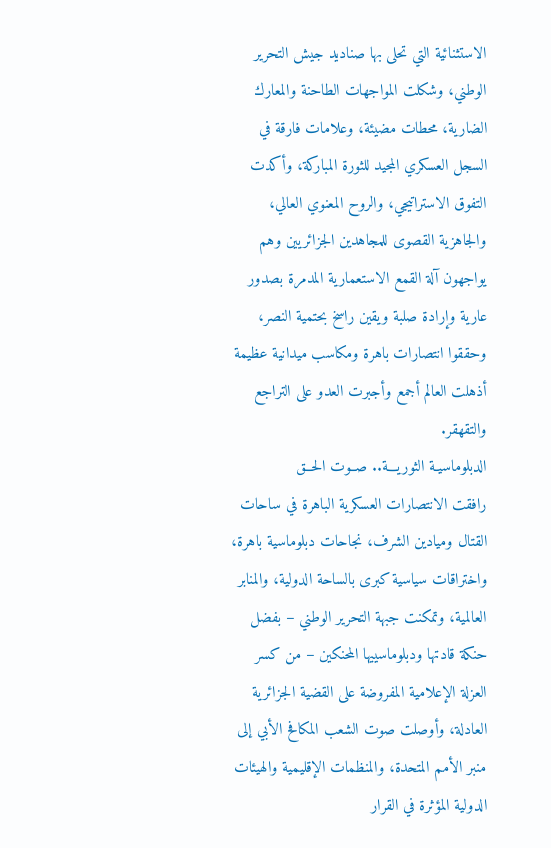الاستثنائية التي تحلى بها صناديد جيش التحرير الوطني، وشكلت المواجهات الطاحنة والمعارك الضارية، محطات مضيئة، وعلامات فارقة في السجل العسكري المجيد للثورة المباركة، وأكدت التفوق الاستراتيجي، والروح المعنوي العالي، والجاهزية القصوى للمجاهدين الجزائريين وهم يواجهون آلة القمع الاستعمارية المدمرة بصدور عارية وإرادة صلبة ويقين راسخ بحتمية النصر، وحققوا انتصارات باهرة ومكاسب ميدانية عظيمة أذهلت العالم أجمع وأجبرت العدو على التراجع والتقهقر.
الدبلوماسيـة الثوريـــة.. صــوت الحــق
رافقت الانتصارات العسكرية الباهرة في ساحات القتال وميادين الشرف، نجاحات دبلوماسية باهرة، واختراقات سياسية كبرى بالساحة الدولية، والمنابر العالمية، وتمكنت جبهة التحرير الوطني – بفضل حنكة قادتها ودبلوماسييها المحنكين – من كسر العزلة الإعلامية المفروضة على القضية الجزائرية العادلة، وأوصلت صوت الشعب المكافح الأبي إلى منبر الأمم المتحدة، والمنظمات الإقليمية والهيئات الدولية المؤثرة في القرار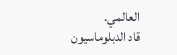العالمي.
قاد الدبلوماسيون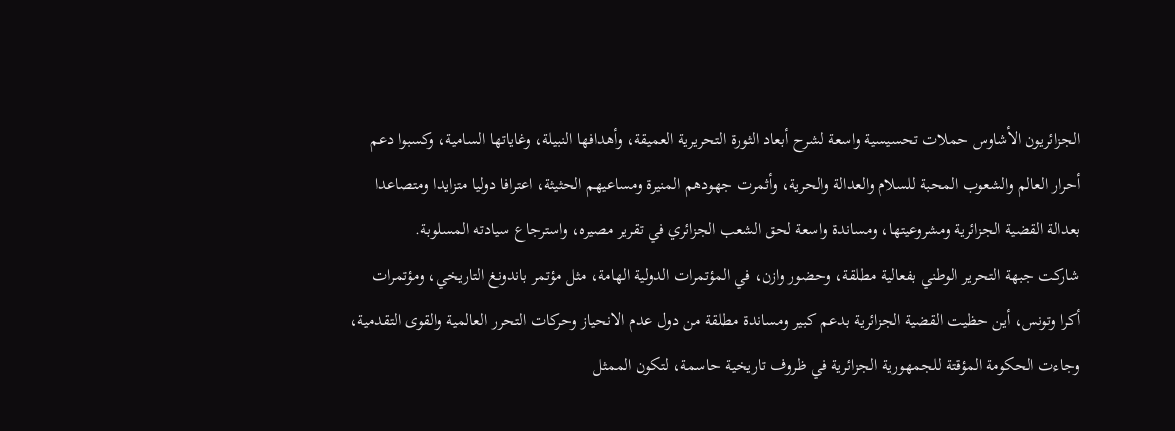الجزائريون الأشاوس حملات تحسيسية واسعة لشرح أبعاد الثورة التحريرية العميقة، وأهدافها النبيلة، وغاياتها السامية، وكسبوا دعم أحرار العالم والشعوب المحبة للسلام والعدالة والحرية، وأثمرت جهودهم المنيرة ومساعيهم الحثيثة، اعترافا دوليا متزايدا ومتصاعدا بعدالة القضية الجزائرية ومشروعيتها، ومساندة واسعة لحق الشعب الجزائري في تقرير مصيره، واسترجاع سيادته المسلوبة.
شاركت جبهة التحرير الوطني بفعالية مطلقة، وحضور وازن، في المؤتمرات الدولية الهامة، مثل مؤتمر باندونغ التاريخي، ومؤتمرات أكرا وتونس، أين حظيت القضية الجزائرية بدعم كبير ومساندة مطلقة من دول عدم الانحياز وحركات التحرر العالمية والقوى التقدمية، وجاءت الحكومة المؤقتة للجمهورية الجزائرية في ظروف تاريخية حاسمة، لتكون الممثل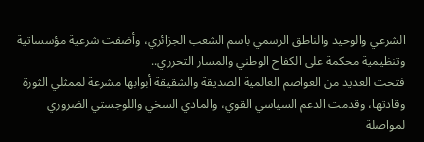الشرعي والوحيد والناطق الرسمي باسم الشعب الجزائري، وأضفت شرعية مؤسساتية وتنظيمية محكمة على الكفاح الوطني والمسار التحرري..
فتحت العديد من العواصم العالمية الصديقة والشقيقة أبوابها مشرعة لممثلي الثورة وقادتها، وقدمت الدعم السياسي القوي، والمادي السخي واللوجستي الضروري لمواصلة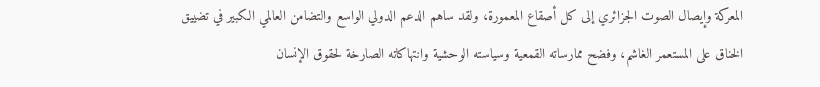المعركة وإيصال الصوت الجزائري إلى كل أصقاع المعمورة، ولقد ساهم الدعم الدولي الواسع والتضامن العالمي الكبير في تضييق الخناق على المستعمر الغاشم، وفضح ممارساته القمعية وسياسته الوحشية وانتهاكاته الصارخة لحقوق الإنسان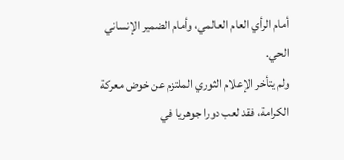أمام الرأي العام العالمي، وأمام الضمير الإنساني الحي.
ولم يتأخر الإعلام الثوري الملتزم عن خوض معركة الكرامة، فقد لعب دورا جوهريا في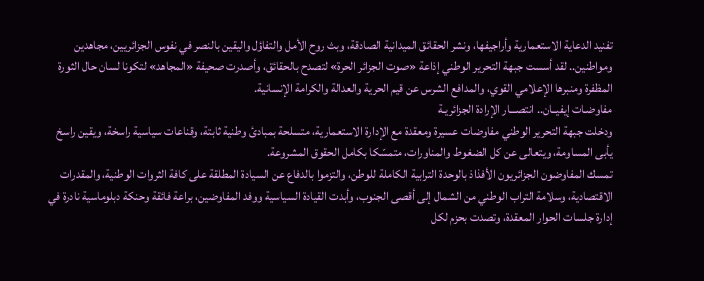تفنيد الدعاية الاستعمارية وأراجيفها، ونشر الحقائق الميدانية الصادقة، وبث روح الأمل والتفاؤل واليقين بالنصر في نفوس الجزائريين، مجاهدين ومواطنين.. لقد أسست جبهة التحرير الوطني إذاعة «صوت الجزائر الحرة» لتصدح بالحقائق، وأصدرت صحيفة «المجاهد» لتكونا لسان حال الثورة المظفرة ومنبرها الإعلامي القوي، والمدافع الشرس عن قيم الحرية والعدالة والكرامة الإنسانية.
مفاوضـات إيفيــان.. انتصـــار الإرادة الجزائريـة
ودخلت جبهة التحرير الوطني مفاوضات عسيرة ومعقدة مع الإدارة الاستعمارية، متسلحة بمبادئ وطنية ثابتة، وقناعات سياسية راسخة، ويقين راسخ يأبى المساومة، ويتعالى عن كل الضغوط والمناورات، متمسّكا بكامل الحقوق المشروعة.
تمسك المفاوضون الجزائريون الأفذاذ بالوحدة الترابية الكاملة للوطن، والتزموا بالدفاع عن السيادة المطلقة على كافة الثروات الوطنية، والمقدرات الاقتصادية، وسلامة التراب الوطني من الشمال إلى أقصى الجنوب، وأبدت القيادة السياسية ووفد المفاوضين، براعة فائقة وحنكة دبلوماسية نادرة في إدارة جلسات الحوار المعقدة، وتصدت بحزم لكل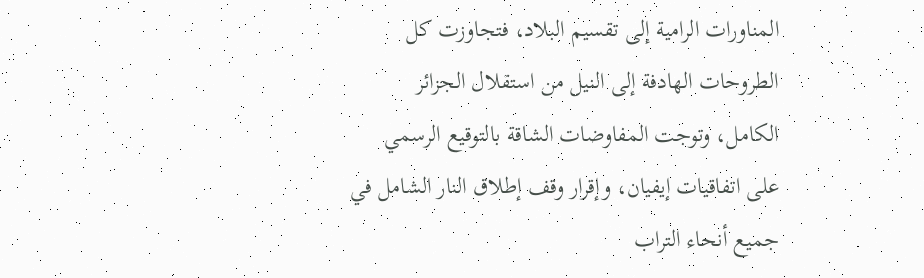المناورات الرامية إلى تقسيم البلاد، فتجاوزت كل الطروحات الهادفة إلى النيل من استقلال الجزائر الكامل، وتوجت المفاوضات الشاقة بالتوقيع الرسمي على اتفاقيات إيفيان، وإقرار وقف إطلاق النار الشامل في جميع أنحاء التراب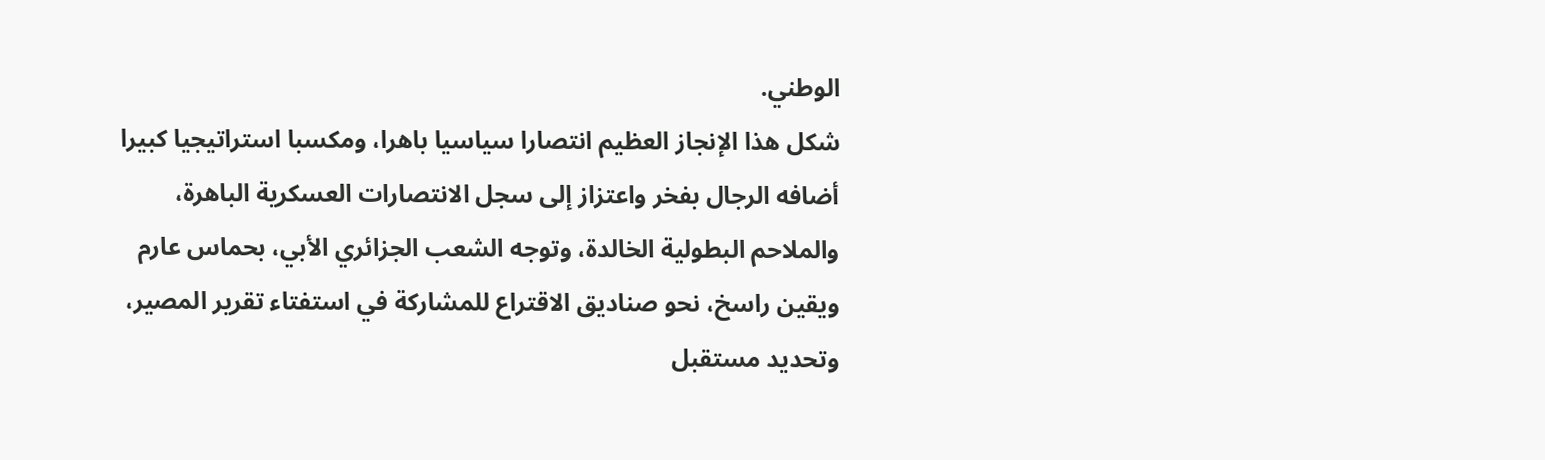الوطني.
شكل هذا الإنجاز العظيم انتصارا سياسيا باهرا، ومكسبا استراتيجيا كبيرا أضافه الرجال بفخر واعتزاز إلى سجل الانتصارات العسكرية الباهرة، والملاحم البطولية الخالدة، وتوجه الشعب الجزائري الأبي، بحماس عارم ويقين راسخ، نحو صناديق الاقتراع للمشاركة في استفتاء تقرير المصير، وتحديد مستقبل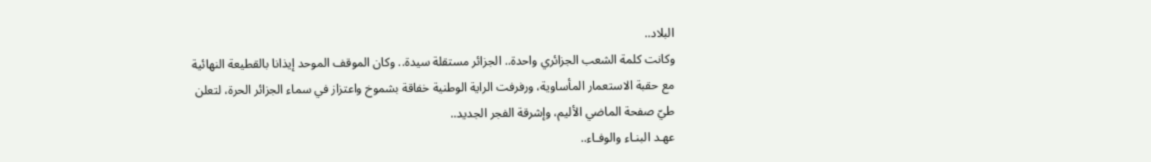البلاد..
وكانت كلمة الشعب الجزائري واحدة.. الجزائر مستقلة سيدة.. وكان الموقف الموحد إيذانا بالقطيعة النهائية مع حقبة الاستعمار المأساوية، ورفرفت الراية الوطنية خفاقة بشموخ واعتزاز في سماء الجزائر الحرة، لتعلن طيّ صفحة الماضي الأليم، وإشرقة الفجر الجديد..
عهـد البنـاء والوفـاء..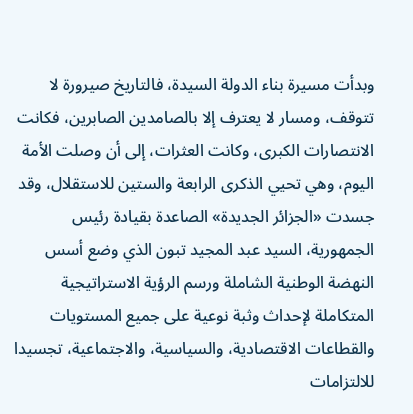وبدأت مسيرة بناء الدولة السيدة، فالتاريخ صيرورة لا تتوقف، ومسار لا يعترف إلا بالصامدين الصابرين، فكانت الانتصارات الكبرى، وكانت العثرات، إلى أن وصلت الأمة اليوم، وهي تحيي الذكرى الرابعة والستين للاستقلال، وقد جسدت «الجزائر الجديدة» الصاعدة بقيادة رئيس الجمهورية، السيد عبد المجيد تبون الذي وضع أسس النهضة الوطنية الشاملة ورسم الرؤية الاستراتيجية المتكاملة لإحداث وثبة نوعية على جميع المستويات والقطاعات الاقتصادية، والسياسية، والاجتماعية، تجسيدا للالتزامات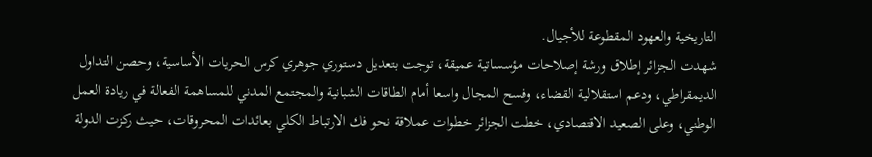التاريخية والعهود المقطوعة للأجيال.
شهدت الجزائر إطلاق ورشة إصلاحات مؤسساتية عميقة، توجت بتعديل دستوري جوهري كرس الحريات الأساسية، وحصن التداول الديمقراطي، ودعم استقلالية القضاء، وفسح المجال واسعا أمام الطاقات الشبانية والمجتمع المدني للمساهمة الفعالة في ريادة العمل الوطني، وعلى الصعيد الاقتصادي، خطت الجزائر خطوات عملاقة نحو فك الارتباط الكلي بعائدات المحروقات، حيث ركزت الدولة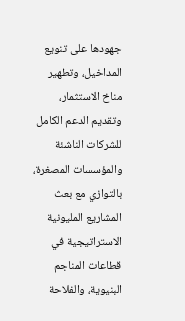جهودها على تنويع المداخيل، وتطهير مناخ الاستثمار، وتقديم الدعم الكامل للشركات الناشئة والمؤسسات المصغرة، بالتوازي مع بعث المشاريع المليونية الاستراتيجية في قطاعات المناجم البنيوية، والفلاحة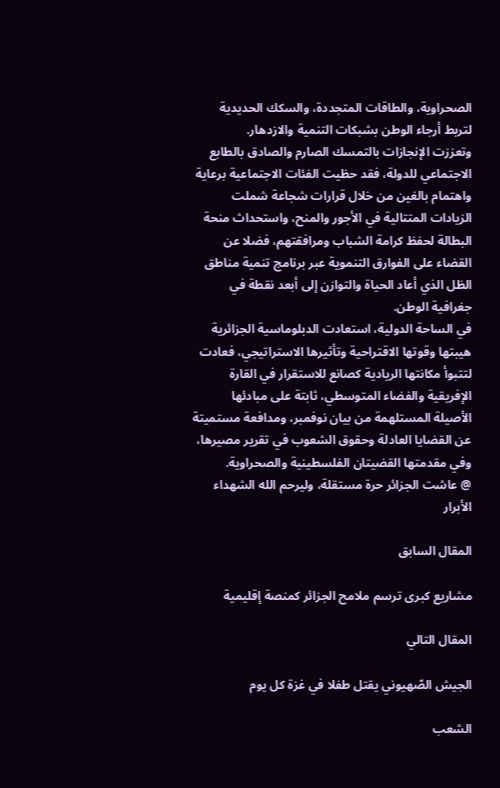الصحراوية، والطاقات المتجددة، والسكك الحديدية لتربط أرجاء الوطن بشبكات التنمية والازدهار.
وتعززت الإنجازات بالتمسك الصارم والصادق بالطابع الاجتماعي للدولة، فقد حظيت الفئات الاجتماعية برعاية واهتمام بالغين من خلال قرارات شجاعة شملت الزيادات المتتالية في الأجور والمنح، واستحداث منحة البطالة لحفظ كرامة الشباب ومرافقتهم، فضلا عن القضاء على الفوارق التنموية عبر برنامج تنمية مناطق الظل الذي أعاد الحياة والتوازن إلى أبعد نقطة في جغرافية الوطن.
في الساحة الدولية، استعادت الدبلوماسية الجزائرية هيبتها وقوتها الاقتراحية وتأثيرها الاستراتيجي، فعادت لتتبوأ مكانتها الريادية كصانع للاستقرار في القارة الإفريقية والفضاء المتوسطي، ثابتة على مبادئها الأصيلة المستلهمة من بيان نوفمبر، ومدافعة مستميتة عن القضايا العادلة وحقوق الشعوب في تقرير مصيرها، وفي مقدمتها القضيتان الفلسطينية والصحراوية.
@ عاشت الجزائر حرة مستقلة، وليرحم الله الشهداء الأبرار

المقال السابق

مشاريع كبرى ترسم ملامح الجزائر كمنصة إقليمية

المقال التالي

الجيش الصّهيوني يقتل طفلا في غزة كل يوم

الشعب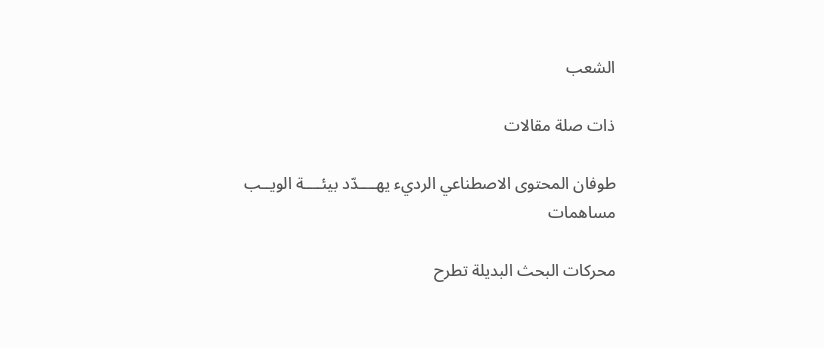الشعب

ذات صلة مقالات

طوفان المحتوى الاصطناعي الرديء يهــــدّد بيئــــة الويــب
مساهمات

محركات البحث البديلة تطرح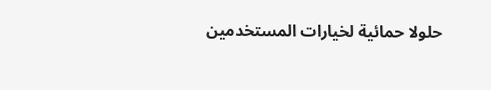حلولا حمائية لخيارات المستخدمين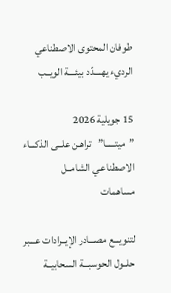طوفان المحتوى الاصطناعي الرديء يهــــدّد بيئــــة الويــب

15 جويلية 2026
”ميتـــــا”   تراهـن علــى الذكـــاء الاصطناعـي الشامــل
مساهمات

لتنويـــع مصـــادر الإيــرادات عـــبر حلــول الحوسبـــة السحابيــة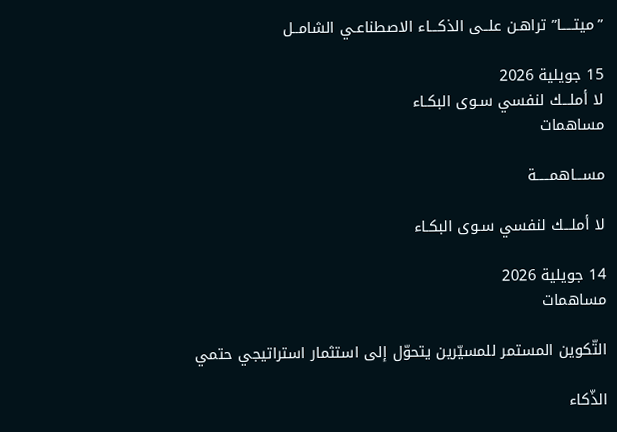”ميتـــــا” تراهـن علــى الذكـــاء الاصطناعـي الشامــل

15 جويلية 2026
لا أملـــك لنفسي سـوى البكـاء
مساهمات

مســـاهمـــــة

لا أملـــك لنفسي سـوى البكـاء

14 جويلية 2026
مساهمات

التّكوين المستمر للمسيّرين يتحوّل إلى استثمار استراتيجي حتمي

الذّكاء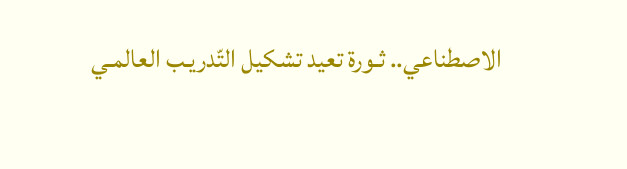الاصطناعي.. ثـورة تعيد تشكيل التّدريـب العالمـي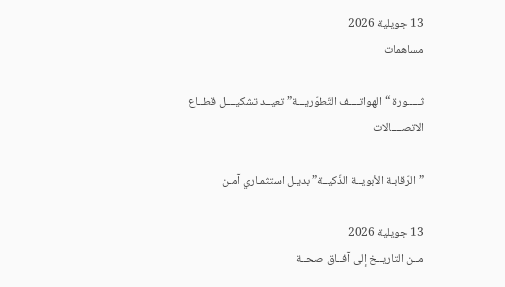13 جويلية 2026
مساهمات

ثـــــورة “الهواتــــف التّطوّريـــة” تعيــد تشكيــــل قطــاع الاتصــــالات

”الرّقابـة الأبويــة الذّكيــة” بديـل استثمـاري آمـن

13 جويلية 2026
مــن التاريــخ إلى آفــاق صحــة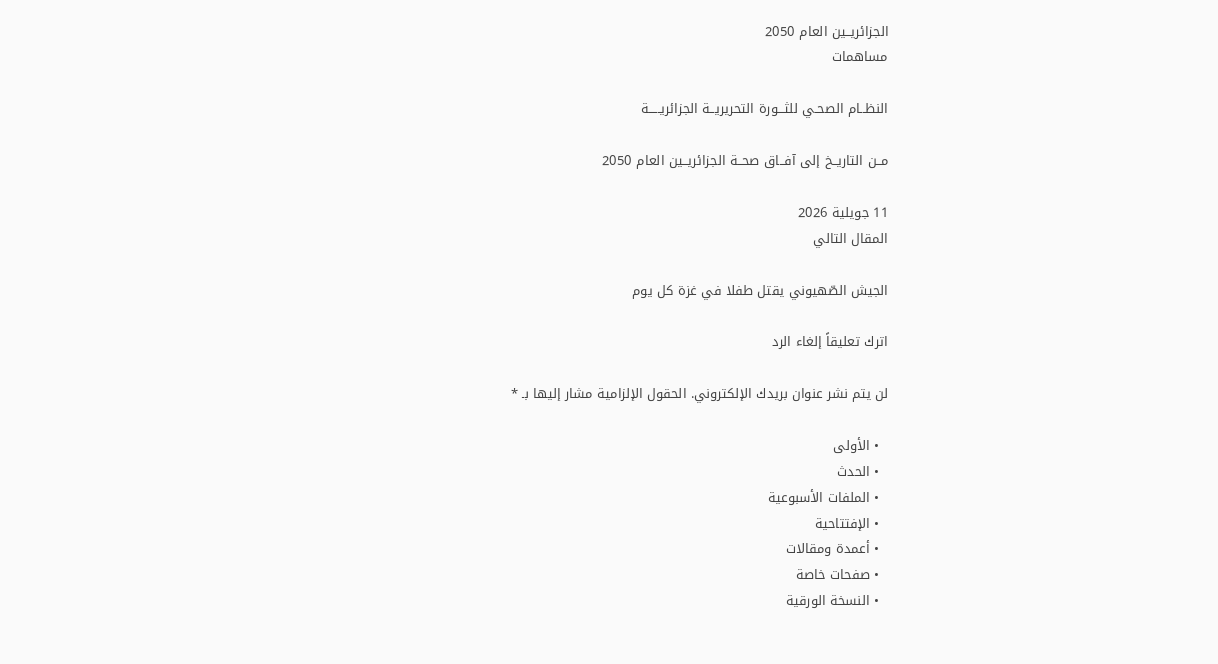الجزائريــين العام 2050
مساهمات

النظــام الصحـي للثـــورة التحريريــة الجزائريـــــة

مــن التاريــخ إلى آفــاق صحــة الجزائريــين العام 2050

11 جويلية 2026
المقال التالي

الجيش الصّهيوني يقتل طفلا في غزة كل يوم

اترك تعليقاً إلغاء الرد

لن يتم نشر عنوان بريدك الإلكتروني. الحقول الإلزامية مشار إليها بـ *

  • الأولى
  • الحدث
  • الملفات الأسبوعية
  • الإفتتاحية
  • أعمدة ومقالات
  • صفحات خاصة
  • النسخة الورقية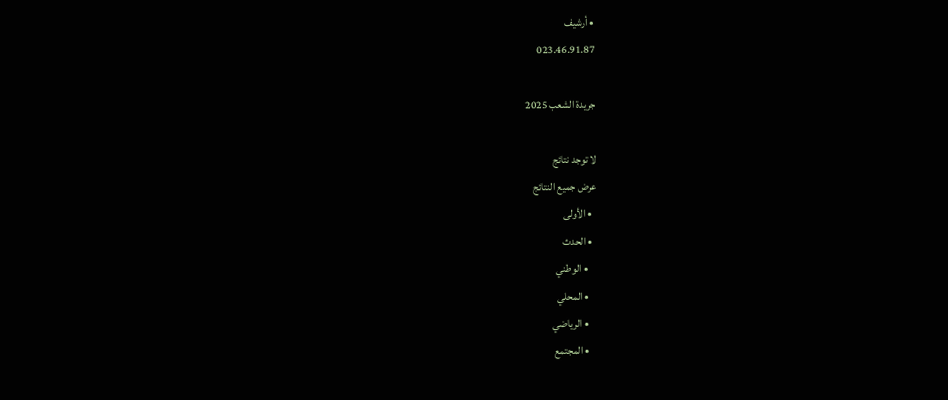• أرشيف
023.46.91.87

جريدة الشعب 2025

لا توجد نتائج
عرض جميع النتائج
  • الأولى
  • الحدث
    • الوطني
    • المحلي
    • الرياضي
    • المجتمع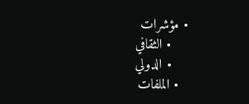• مؤشرات
    • الثقافي
    • الدولي
  • الملفات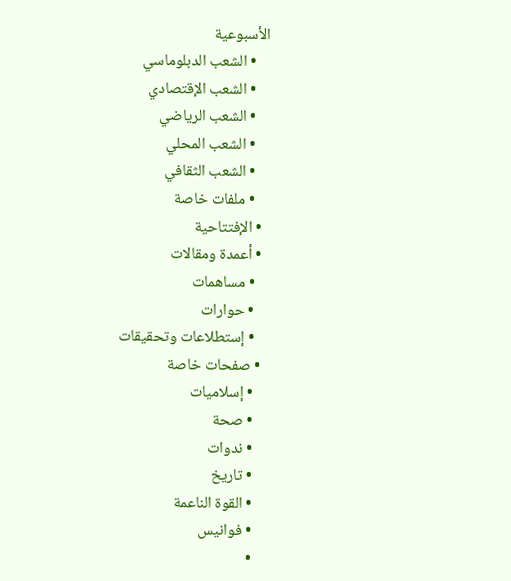الأسبوعية
    • الشعب الدبلوماسي
    • الشعب الإقتصادي
    • الشعب الرياضي
    • الشعب المحلي
    • الشعب الثقافي
    • ملفات خاصة
  • الإفتتاحية
  • أعمدة ومقالات
    • مساهمات
    • حوارات
    • إستطلاعات وتحقيقات
  • صفحات خاصة
    • إسلاميات
    • صحة
    • ندوات
    • تاريخ
    • القوة الناعمة
    • فوانيس
    •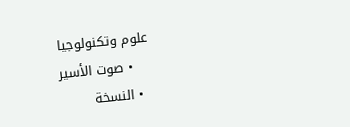علوم وتكنولوجيا
    • صوت الأسير
  • النسخة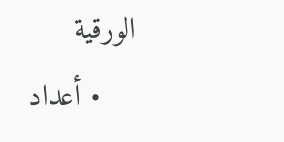الورقية
    • أعداد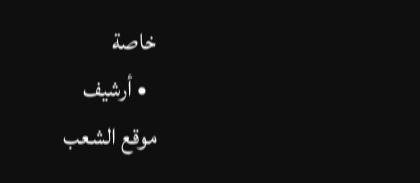خاصة
  • أرشيف
موقع الشعب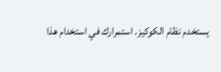يستخدم نظام الكوكيز. استمرارك في استخدام هذا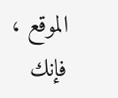الموقع ، فإنك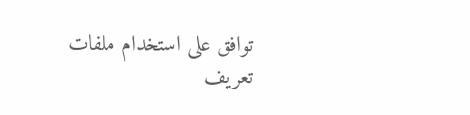توافق على استخدام ملفات تعريف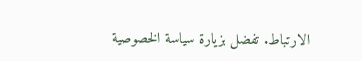الارتباط. تفضل بزيارة سياسة الخصوصية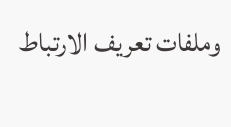وملفات تعريف الارتباط